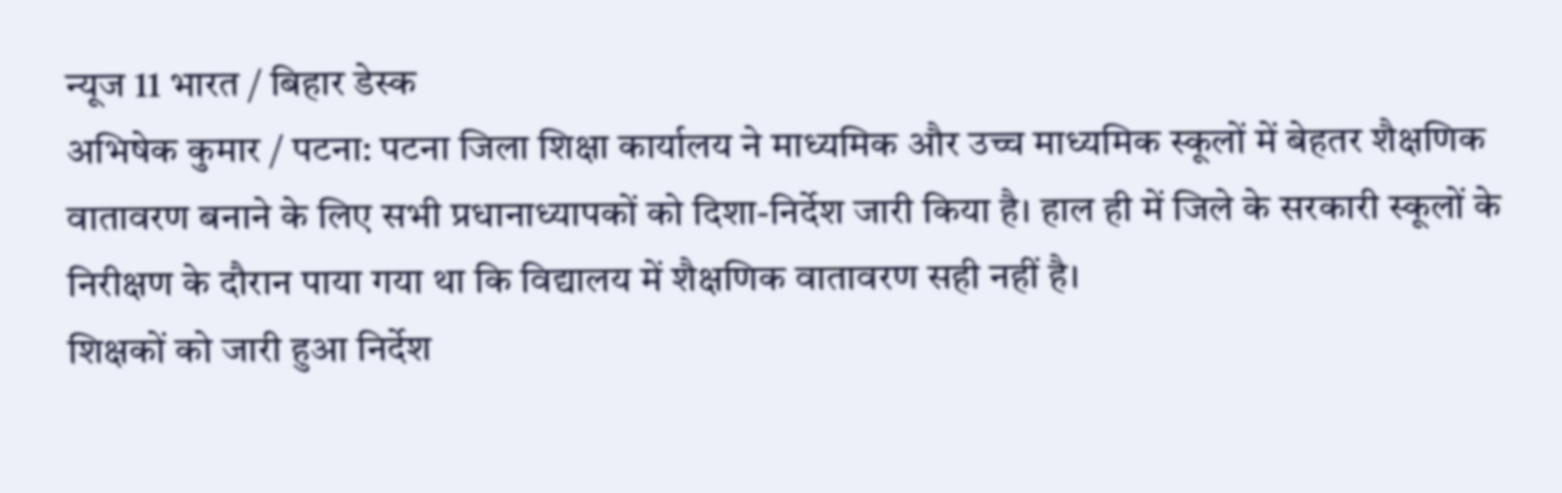न्यूज 11 भारत / बिहार डेस्क
अभिषेक कुमार / पटना: पटना जिला शिक्षा कार्यालय ने माध्यमिक और उच्च माध्यमिक स्कूलों में बेहतर शैक्षणिक वातावरण बनाने के लिए सभी प्रधानाध्यापकों को दिशा-निर्देश जारी किया है। हाल ही में जिले के सरकारी स्कूलों के निरीक्षण के दौरान पाया गया था कि विद्यालय में शैक्षणिक वातावरण सही नहीं है।
शिक्षकों को जारी हुआ निर्देश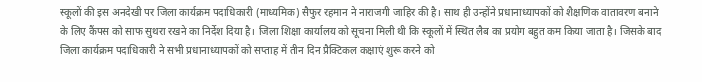स्कूलों की इस अनदेखी पर जिला कार्यक्रम पदाधिकारी (माध्यमिक) सैफुर रहमान ने नाराजगी जाहिर की है। साथ ही उन्होंने प्रधानाध्यापकों को शैक्षणिक वातावरण बनाने के लिए कैंपस को साफ सुथरा रखने का निर्देश दिया है। जिला शिक्षा कार्यालय को सूचना मिली थी कि स्कूलों में स्थित लैब का प्रयोग बहुत कम किया जाता है। जिसके बाद जिला कार्यक्रम पदाधिकारी ने सभी प्रधानाध्यापकों को सप्ताह में तीन दिन प्रैक्टिकल कक्षाएं शुरू करने को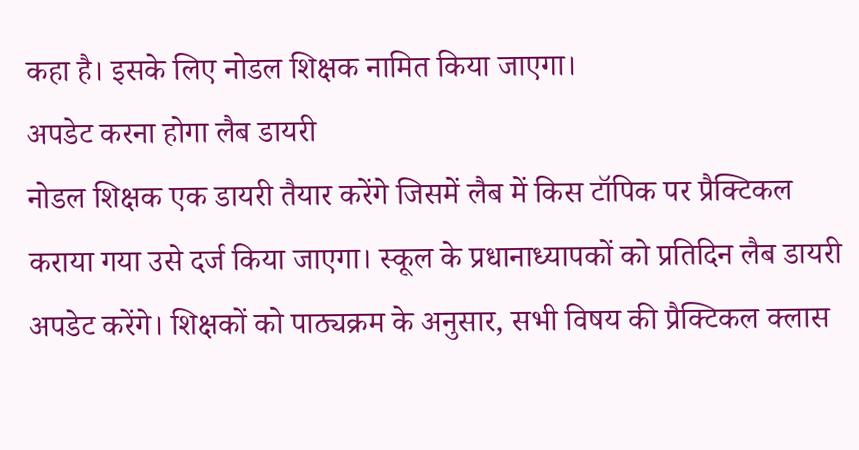कहा है। इसके लिए नोडल शिक्षक नामित किया जाएगा।
अपडेट करना होगा लैब डायरी
नोडल शिक्षक एक डायरी तैयार करेंगे जिसमें लैब में किस टॉपिक पर प्रैक्टिकल कराया गया उसे दर्ज किया जाएगा। स्कूल के प्रधानाध्यापकों को प्रतिदिन लैब डायरी अपडेट करेंगे। शिक्षकों को पाठ्यक्रम के अनुसार, सभी विषय की प्रैक्टिकल क्लास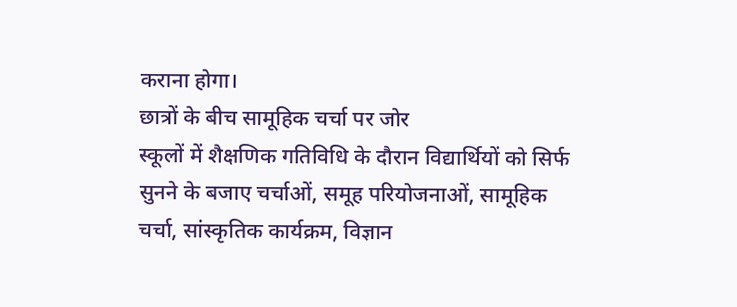कराना होगा।
छात्रों के बीच सामूहिक चर्चा पर जोर
स्कूलों में शैक्षणिक गतिविधि के दौरान विद्यार्थियों को सिर्फ सुनने के बजाए चर्चाओं, समूह परियोजनाओं, सामूहिक चर्चा, सांस्कृतिक कार्यक्रम, विज्ञान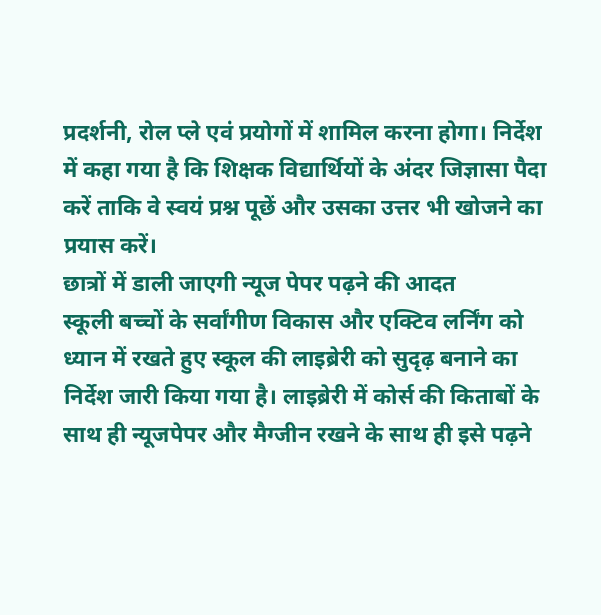प्रदर्शनी, रोल प्ले एवं प्रयोगों में शामिल करना होगा। निर्देश में कहा गया है कि शिक्षक विद्यार्थियों के अंदर जिज्ञासा पैदा करें ताकि वे स्वयं प्रश्न पूछें और उसका उत्तर भी खोजने का प्रयास करें।
छात्रों में डाली जाएगी न्यूज पेपर पढ़ने की आदत
स्कूली बच्चों के सर्वांगीण विकास और एक्टिव लर्निंग को ध्यान में रखते हुए स्कूल की लाइब्रेरी को सुदृढ़ बनाने का निर्देश जारी किया गया है। लाइब्रेरी में कोर्स की किताबों के साथ ही न्यूजपेपर और मैग्जीन रखने के साथ ही इसे पढ़ने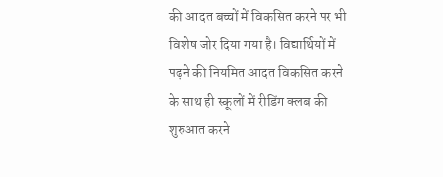की आदत बच्चों में विकसित करने पर भी विशेष जोर दिया गया है। विद्यार्थियों में पढ़ने की नियमित आदत विकसित करने के साथ ही स्कूलों में रीडिंग क्लब की शुरुआत करने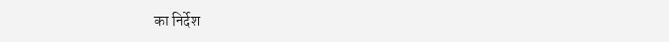का निर्देश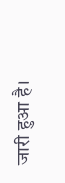जारी हुआ है।